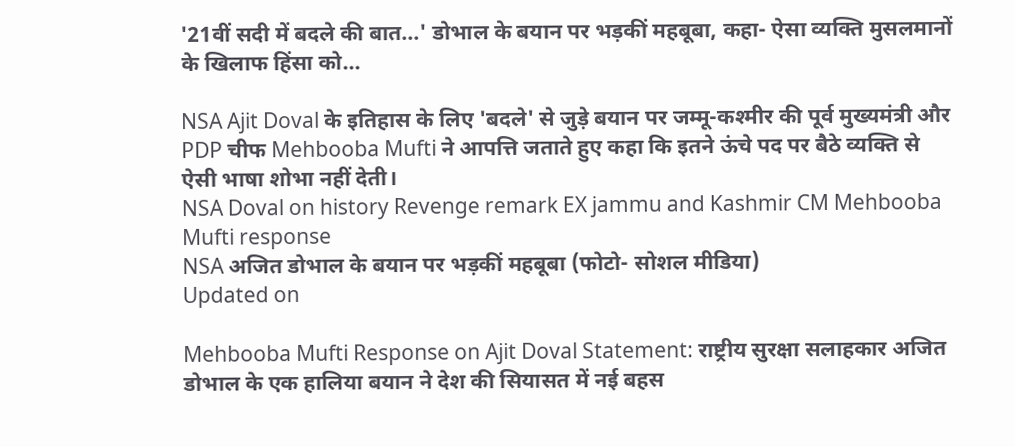'21वीं सदी में बदले की बात...' डोभाल के बयान पर भड़कीं महबूबा, कहा- ऐसा व्यक्ति मुसलमानों के खिलाफ हिंसा को...

NSA Ajit Doval के इतिहास के लिए 'बदले' से जुड़े बयान पर जम्मू-कश्मीर की पूर्व मुख्यमंत्री और PDP चीफ Mehbooba Mufti ने आपत्ति जताते हुए कहा कि इतने ऊंचे पद पर बैठे व्यक्ति से ऐसी भाषा शोभा नहीं देती।
NSA Doval on history Revenge remark EX jammu and Kashmir CM Mehbooba Mufti response
NSA अजित डोभाल के बयान पर भड़कीं महबूबा (फोटो- सोशल मीडिया)
Updated on

Mehbooba Mufti Response on Ajit Doval Statement: राष्ट्रीय सुरक्षा सलाहकार अजित डोभाल के एक हालिया बयान ने देश की सियासत में नई बहस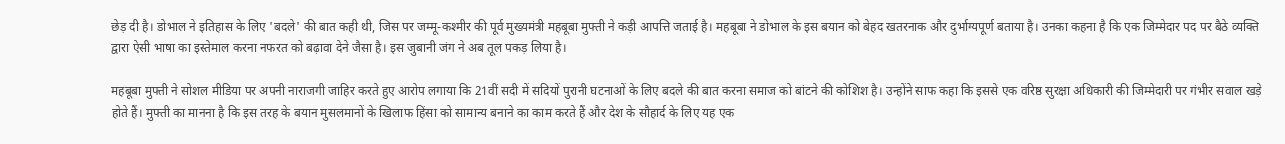छेड़ दी है। डोभाल ने इतिहास के लिए 'बदले' की बात कही थी, जिस पर जम्मू-कश्मीर की पूर्व मुख्यमंत्री महबूबा मुफ्ती ने कड़ी आपत्ति जताई है। महबूबा ने डोभाल के इस बयान को बेहद खतरनाक और दुर्भाग्यपूर्ण बताया है। उनका कहना है कि एक जिम्मेदार पद पर बैठे व्यक्ति द्वारा ऐसी भाषा का इस्तेमाल करना नफरत को बढ़ावा देने जैसा है। इस जुबानी जंग ने अब तूल पकड़ लिया है।

महबूबा मुफ्ती ने सोशल मीडिया पर अपनी नाराजगी जाहिर करते हुए आरोप लगाया कि 21वीं सदी में सदियों पुरानी घटनाओं के लिए बदले की बात करना समाज को बांटने की कोशिश है। उन्होंने साफ कहा कि इससे एक वरिष्ठ सुरक्षा अधिकारी की जिम्मेदारी पर गंभीर सवाल खड़े होते हैं। मुफ्ती का मानना है कि इस तरह के बयान मुसलमानों के खिलाफ हिंसा को सामान्य बनाने का काम करते हैं और देश के सौहार्द के लिए यह एक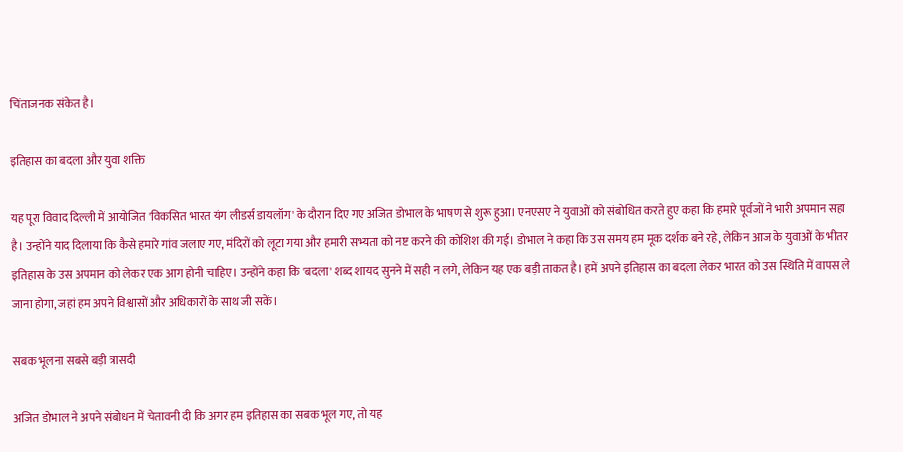चिंताजनक संकेत है।

इतिहास का बदला और युवा शक्ति

यह पूरा विवाद दिल्ली में आयोजित 'विकसित भारत यंग लीडर्स डायलॉग' के दौरान दिए गए अजित डोभाल के भाषण से शुरू हुआ। एनएसए ने युवाओं को संबोधित करते हुए कहा कि हमारे पूर्वजों ने भारी अपमान सहा है। उन्होंने याद दिलाया कि कैसे हमारे गांव जलाए गए, मंदिरों को लूटा गया और हमारी सभ्यता को नष्ट करने की कोशिश की गई। डोभाल ने कहा कि उस समय हम मूक दर्शक बने रहे, लेकिन आज के युवाओं के भीतर इतिहास के उस अपमान को लेकर एक आग होनी चाहिए। उन्होंने कहा कि 'बदला' शब्द शायद सुनने में सही न लगे, लेकिन यह एक बड़ी ताकत है। हमें अपने इतिहास का बदला लेकर भारत को उस स्थिति में वापस ले जाना होगा, जहां हम अपने विश्वासों और अधिकारों के साथ जी सकें।

सबक भूलना सबसे बड़ी त्रासदी

अजित डोभाल ने अपने संबोधन में चेतावनी दी कि अगर हम इतिहास का सबक भूल गए, तो यह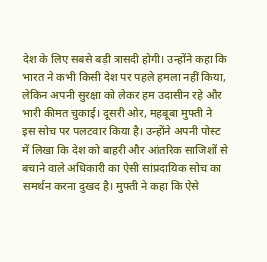देश के लिए सबसे बड़ी त्रासदी होगी। उन्होंने कहा कि भारत ने कभी किसी देश पर पहले हमला नहीं किया, लेकिन अपनी सुरक्षा को लेकर हम उदासीन रहे और भारी कीमत चुकाई। दूसरी ओर, महबूबा मुफ्ती ने इस सोच पर पलटवार किया है। उन्होंने अपनी पोस्ट में लिखा कि देश को बाहरी और आंतरिक साजिशों से बचाने वाले अधिकारी का ऐसी सांप्रदायिक सोच का समर्थन करना दुखद है। मुफ्ती ने कहा कि ऐसे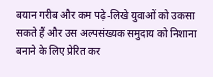बयान गरीब और कम पढ़े-लिखे युवाओं को उकसा सकते हैं और उस अल्पसंख्यक समुदाय को निशाना बनाने के लिए प्रेरित कर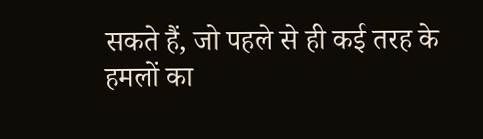सकते हैं, जो पहले से ही कई तरह के हमलों का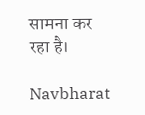सामना कर रहा है।

Navbharat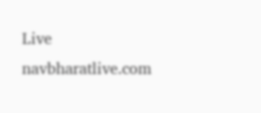Live
navbharatlive.com